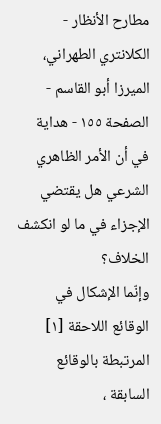مطارح الأنظار - الكلانتري الطهراني، الميرزا أبو القاسم - الصفحة ١٥٥ - هداية في أن الأمر الظاهري الشرعي هل يقتضي الإجزاء في ما لو انكشف الخلاف؟
وإنّما الإشكال في الوقائع اللاحقة [١] المرتبطة بالوقائع السابقة ،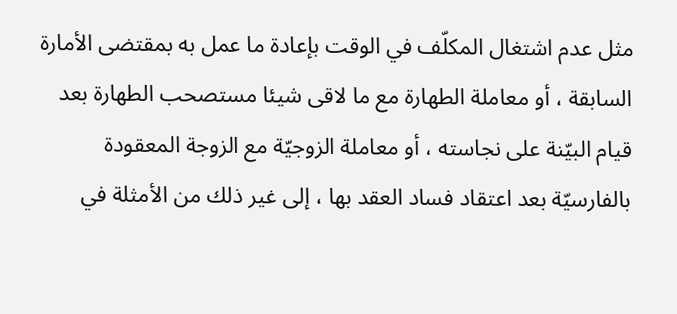مثل عدم اشتغال المكلّف في الوقت بإعادة ما عمل به بمقتضى الأمارة السابقة ، أو معاملة الطهارة مع ما لاقى شيئا مستصحب الطهارة بعد قيام البيّنة على نجاسته ، أو معاملة الزوجيّة مع الزوجة المعقودة بالفارسيّة بعد اعتقاد فساد العقد بها ، إلى غير ذلك من الأمثلة في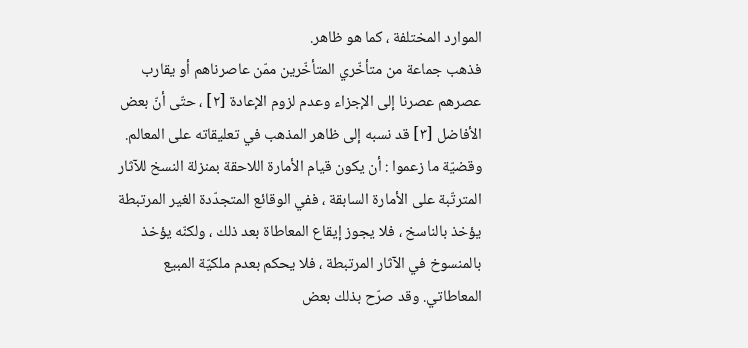الموارد المختلفة ، كما هو ظاهر.
فذهب جماعة من متأخّري المتأخّرين ممّن عاصرناهم أو يقارب عصرهم عصرنا إلى الإجزاء وعدم لزوم الإعادة [٢] ، حتّى أنّ بعض الأفاضل [٣] قد نسبه إلى ظاهر المذهب في تعليقاته على المعالم.
وقضيّة ما زعموا : أن يكون قيام الأمارة اللاحقة بمنزلة النسخ للآثار المترتّبة على الأمارة السابقة ، ففي الوقائع المتجدّدة الغير المرتبطة يؤخذ بالناسخ ، فلا يجوز إيقاع المعاطاة بعد ذلك ، ولكنّه يؤخذ بالمنسوخ في الآثار المرتبطة ، فلا يحكم بعدم ملكيّة المبيع المعاطاتي. وقد صرّح بذلك بعض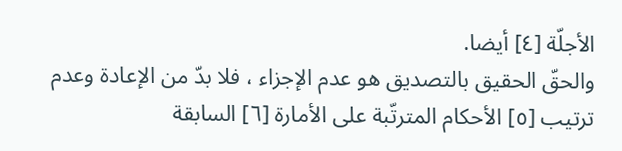الأجلّة [٤] أيضا.
والحقّ الحقيق بالتصديق هو عدم الإجزاء ، فلا بدّ من الإعادة وعدم ترتيب [٥] الأحكام المترتّبة على الأمارة [٦] السابقة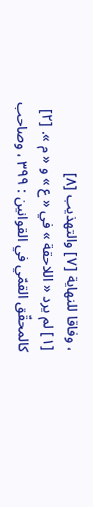، وفاقا للنهاية [٧] والتهذيب [٨]
[١] لم يرد « اللاحقة » في « ع » و « م ». [٢] كالمحقّق القمّي في القوانين : ٣٩٩ ، وصاحب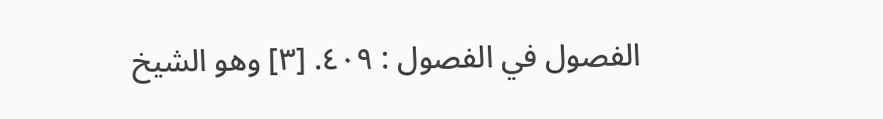الفصول في الفصول : ٤٠٩. [٣] وهو الشيخ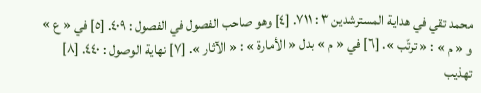محمد تقي في هداية المسترشدين ٣ : ٧١١. [٤] وهو صاحب الفصول في الفصول : ٤٠٩. [٥] في « ع » و « م » : « ترتّب ». [٦] في « م » بدل « الأمارة » : « الآثار ». [٧] نهاية الوصول : ٤٤٠. [٨] تهذيب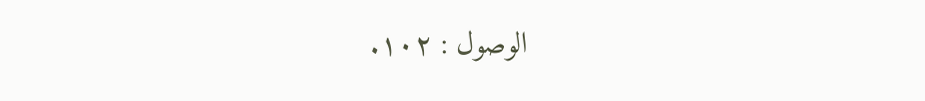الوصول : ١٠٢.